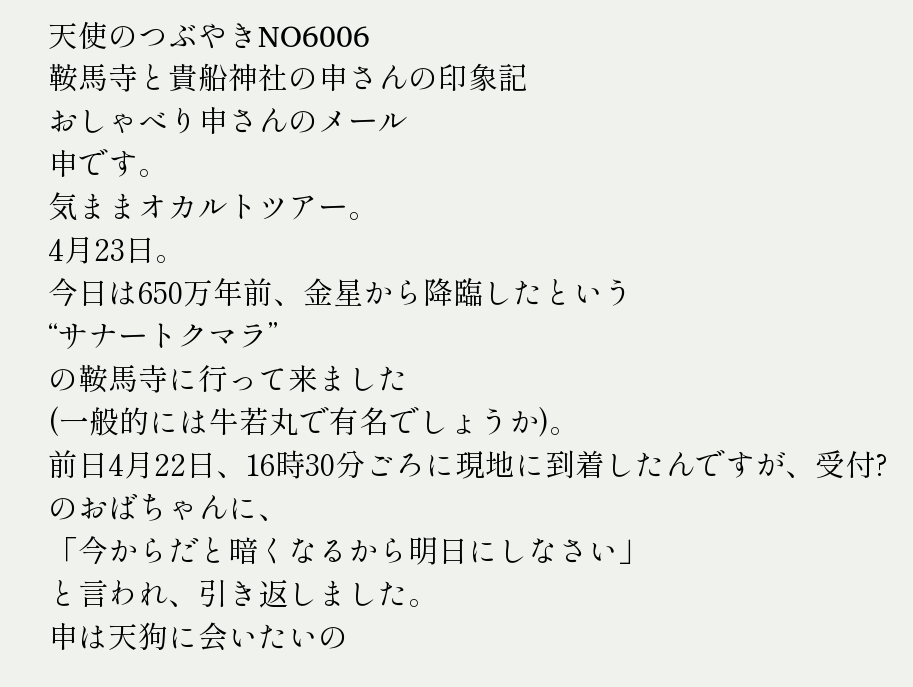天使のつぶやきNO6006
鞍馬寺と貴船神社の申さんの印象記
おしゃべり申さんのメール
申です。
気ままオカルトツアー。
4月23日。
今日は650万年前、金星から降臨したという
“サナートクマラ”
の鞍馬寺に行って来ました
(一般的には牛若丸で有名でしょうか)。
前日4月22日、16時30分ごろに現地に到着したんですが、受付?のおばちゃんに、
「今からだと暗くなるから明日にしなさい」
と言われ、引き返しました。
申は天狗に会いたいの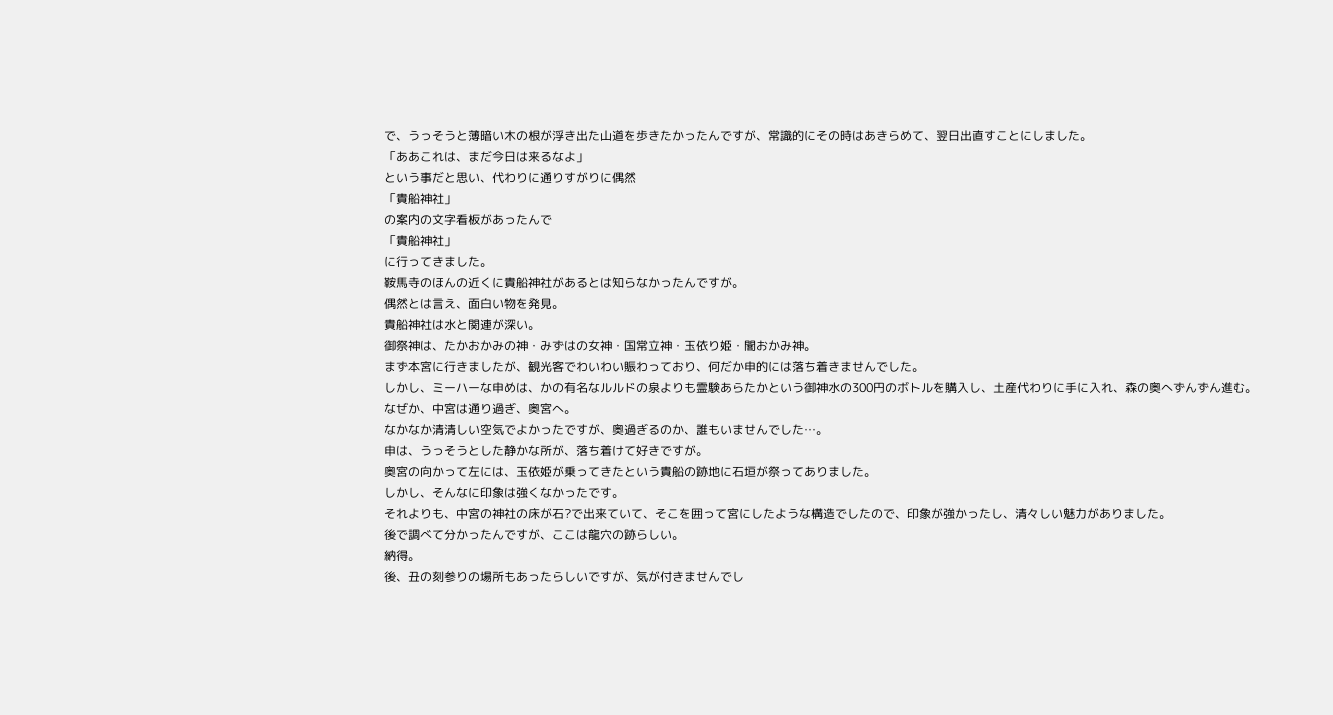で、うっそうと薄暗い木の根が浮き出た山道を歩きたかったんですが、常識的にその時はあきらめて、翌日出直すことにしました。
「ああこれは、まだ今日は来るなよ」
という事だと思い、代わりに通りすがりに偶然
「貴船神社」
の案内の文字看板があったんで
「貴船神社」
に行ってきました。
鞍馬寺のほんの近くに貴船神社があるとは知らなかったんですが。
偶然とは言え、面白い物を発見。
貴船神社は水と関連が深い。
御祭神は、たかおかみの神・みずはの女神・国常立神・玉依り姫・闇おかみ神。
まず本宮に行きましたが、観光客でわいわい賑わっており、何だか申的には落ち着きませんでした。
しかし、ミーハーな申めは、かの有名なルルドの泉よりも霊験あらたかという御神水の300円のボトルを購入し、土産代わりに手に入れ、森の奥へずんずん進む。
なぜか、中宮は通り過ぎ、奥宮へ。
なかなか清清しい空気でよかったですが、奥過ぎるのか、誰もいませんでした…。
申は、うっそうとした静かな所が、落ち着けて好きですが。
奥宮の向かって左には、玉依姫が乗ってきたという貴船の跡地に石垣が祭ってありました。
しかし、そんなに印象は強くなかったです。
それよりも、中宮の神社の床が石?で出来ていて、そこを囲って宮にしたような構造でしたので、印象が強かったし、清々しい魅力がありました。
後で調べて分かったんですが、ここは龍穴の跡らしい。
納得。
後、丑の刻参りの場所もあったらしいですが、気が付きませんでし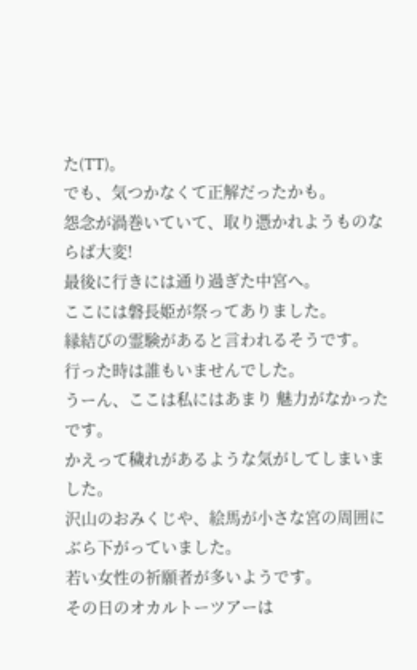た(TT)。
でも、気つかなくて正解だったかも。
怨念が渦巻いていて、取り憑かれようものならば大変!
最後に行きには通り過ぎた中宮へ。
ここには磐長姫が祭ってありました。
縁結びの霊験があると言われるそうです。
行った時は誰もいませんでした。
うーん、ここは私にはあまり 魅力がなかったです。
かえって穢れがあるような気がしてしまいました。
沢山のおみくじや、絵馬が小さな宮の周囲にぶら下がっていました。
若い女性の祈願者が多いようです。
その日のオカルトーツアーは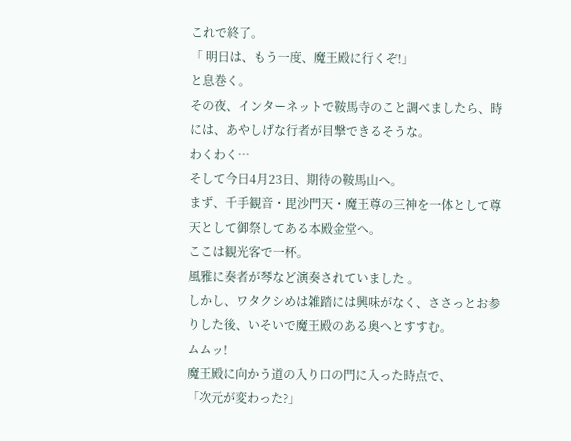これで終了。
「 明日は、もう一度、魔王殿に行くぞ!」
と息巻く。
その夜、インターネットで鞍馬寺のこと調べましたら、時には、あやしげな行者が目撃できるそうな。
わくわく…
そして今日4月23日、期待の鞍馬山へ。
まず、千手観音・毘沙門天・魔王尊の三神を一体として尊天として御祭してある本殿金堂へ。
ここは観光客で一杯。
風雅に奏者が琴など演奏されていました 。
しかし、ワタクシめは雑踏には興味がなく、ささっとお参りした後、いそいで魔王殿のある奥へとすすむ。
ムムッ!
魔王殿に向かう道の入り口の門に入った時点で、
「次元が変わった?」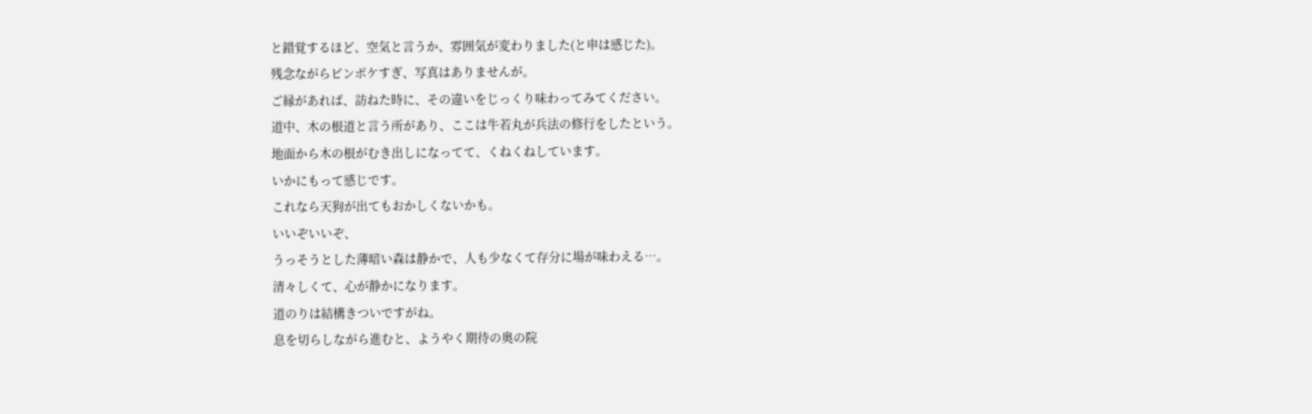と錯覚するほど、空気と言うか、雰囲気が変わりました(と申は感じた)。
残念ながらピンボケすぎ、写真はありませんが。
ご縁があれば、訪ねた時に、その違いをじっくり味わってみてください。
道中、木の根道と言う所があり、ここは牛若丸が兵法の修行をしたという。
地面から木の根がむき出しになってて、くねくねしています。
いかにもって感じです。
これなら天狗が出てもおかしくないかも。
いいぞいいぞ、
うっそうとした薄暗い森は静かで、人も少なくて存分に場が味わえる…。
清々しくて、心が静かになります。
道のりは結構きついですがね。
息を切らしながら進むと、ようやく期待の奥の院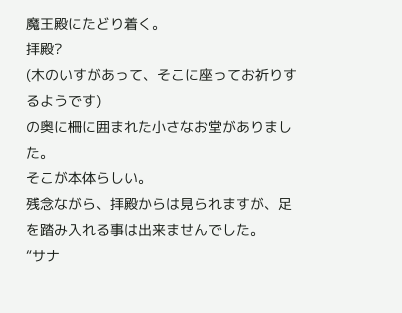魔王殿にたどり着く。
拝殿?
(木のいすがあって、そこに座ってお祈りするようです)
の奥に柵に囲まれた小さなお堂がありました。
そこが本体らしい。
残念ながら、拝殿からは見られますが、足を踏み入れる事は出来ませんでした。
“サナ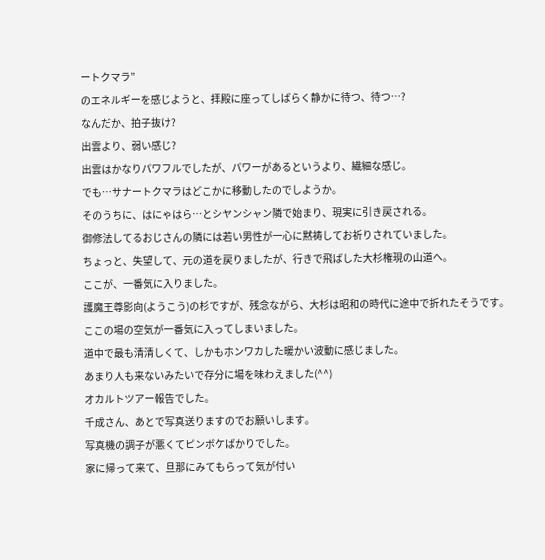ートクマラ”
のエネルギーを感じようと、拝殿に座ってしばらく静かに待つ、待つ…?
なんだか、拍子抜け?
出雲より、弱い感じ?
出雲はかなりパワフルでしたが、パワーがあるというより、繊細な感じ。
でも…サナートクマラはどこかに移動したのでしようか。
そのうちに、はにゃはら…とシヤンシャン隣で始まり、現実に引き戻される。
御修法してるおじさんの隣には若い男性が一心に黙祷してお祈りされていました。
ちょっと、失望して、元の道を戻りましたが、行きで飛ばした大杉権現の山道へ。
ここが、一番気に入りました。
護魔王尊影向(ようこう)の杉ですが、残念ながら、大杉は昭和の時代に途中で折れたそうです。
ここの場の空気が一番気に入ってしまいました。
道中で最も清清しくて、しかもホンワカした暖かい波動に感じました。
あまり人も来ないみたいで存分に場を味わえました(^^)
オカルトツアー報告でした。
千成さん、あとで写真送りますのでお願いします。
写真機の調子が悪くてピンボケばかりでした。
家に帰って来て、旦那にみてもらって気が付い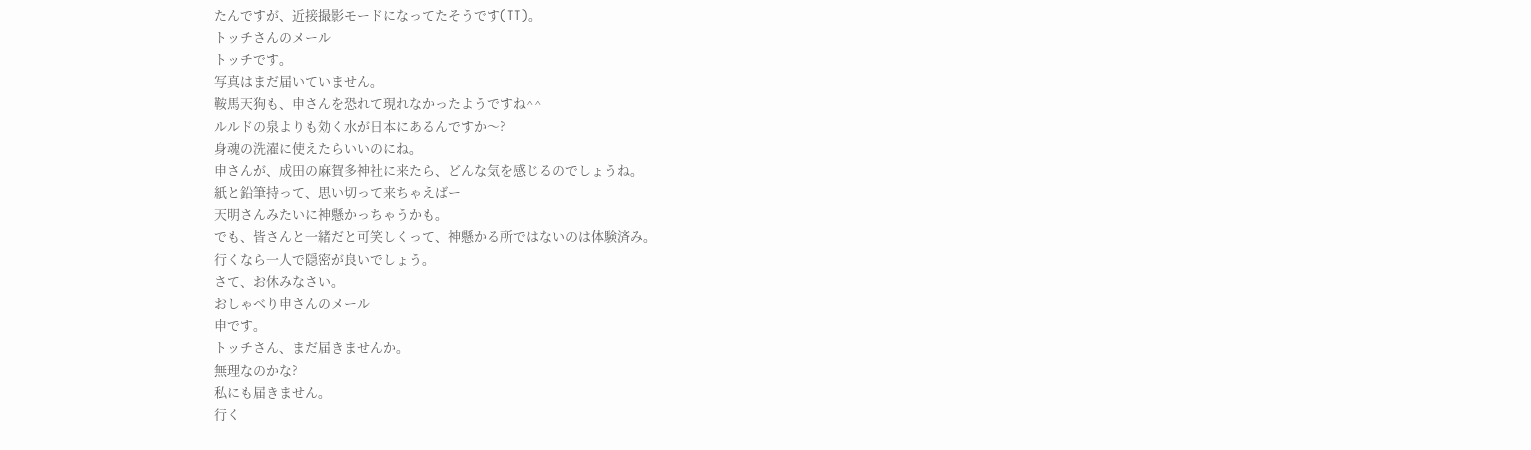たんですが、近接撮影モードになってたそうです(TT)。
トッチさんのメール
トッチです。
写真はまだ届いていません。
鞍馬天狗も、申さんを恐れて現れなかったようですね^^
ルルドの泉よりも効く水が日本にあるんですか〜?
身魂の洗濯に使えたらいいのにね。
申さんが、成田の麻賀多神社に来たら、どんな気を感じるのでしょうね。
紙と鉛筆持って、思い切って来ちゃえばー
天明さんみたいに神懸かっちゃうかも。
でも、皆さんと一緒だと可笑しくって、神懸かる所ではないのは体験済み。
行くなら一人で隠密が良いでしょう。
さて、お休みなさい。
おしゃべり申さんのメール
申です。
トッチさん、まだ届きませんか。
無理なのかな?
私にも届きません。
行く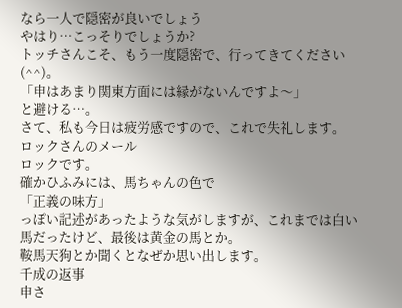なら一人で隠密が良いでしょう
やはり…こっそりでしょうか?
トッチさんこそ、もう一度隠密で、行ってきてください(^^)。
「申はあまり関東方面には縁がないんですよ〜」
と避ける…。
さて、私も今日は疲労感ですので、これで失礼します。
ロックさんのメール
ロックです。
確かひふみには、馬ちゃんの色で
「正義の味方」
っぽい記述があったような気がしますが、これまでは白い馬だったけど、最後は黄金の馬とか。
鞍馬天狗とか聞くとなぜか思い出します。
千成の返事
申さ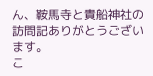ん、鞍馬寺と貴船神社の訪問記ありがとうございます。
こ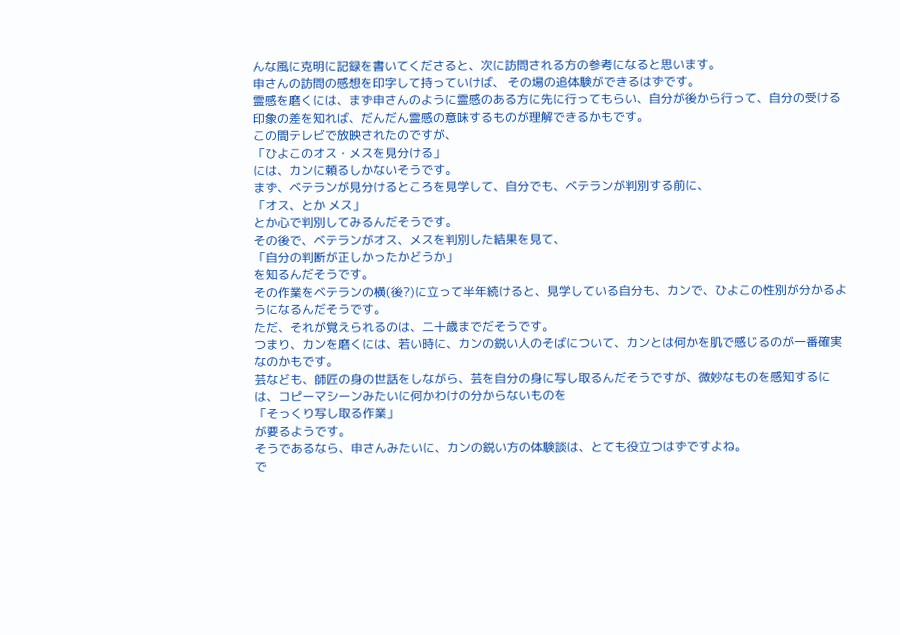んな風に克明に記録を書いてくださると、次に訪問される方の参考になると思います。
申さんの訪問の感想を印字して持っていけば、 その場の追体験ができるはずです。
霊感を磨くには、まず申さんのように霊感のある方に先に行ってもらい、自分が後から行って、自分の受ける印象の差を知れば、だんだん霊感の意味するものが理解できるかもです。
この間テレビで放映されたのですが、
「ひよこのオス・メスを見分ける」
には、カンに頼るしかないそうです。
まず、ベテランが見分けるところを見学して、自分でも、ベテランが判別する前に、
「オス、とか メス」
とか心で判別してみるんだそうです。
その後で、ベテランがオス、メスを判別した結果を見て、
「自分の判断が正しかったかどうか」
を知るんだそうです。
その作業をベテランの横(後?)に立って半年続けると、見学している自分も、カンで、ひよこの性別が分かるようになるんだそうです。
ただ、それが覚えられるのは、二十歳までだそうです。
つまり、カンを磨くには、若い時に、カンの鋭い人のそばについて、カンとは何かを肌で感じるのが一番確実なのかもです。
芸なども、師匠の身の世話をしながら、芸を自分の身に写し取るんだそうですが、微妙なものを感知するには、コピーマシーンみたいに何かわけの分からないものを
「そっくり写し取る作業」
が要るようです。
そうであるなら、申さんみたいに、カンの鋭い方の体験談は、とても役立つはずですよね。
で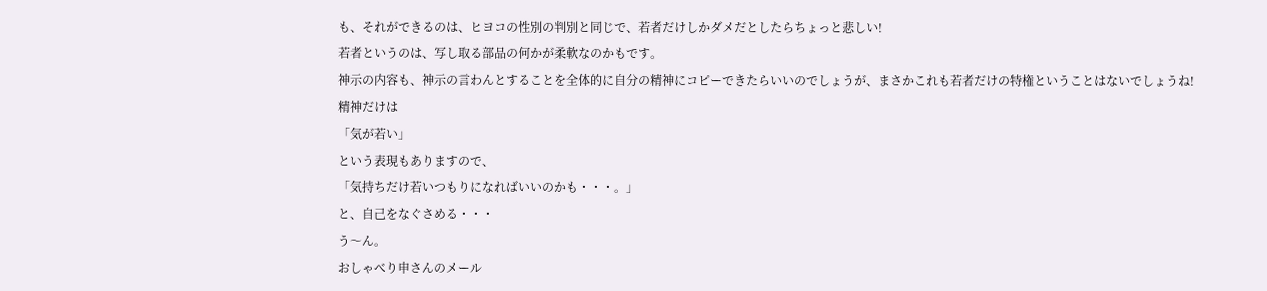も、それができるのは、ヒヨコの性別の判別と同じで、若者だけしかダメだとしたらちょっと悲しい!
若者というのは、写し取る部品の何かが柔軟なのかもです。
神示の内容も、神示の言わんとすることを全体的に自分の精神にコピーできたらいいのでしょうが、まさかこれも若者だけの特権ということはないでしょうね!
精神だけは
「気が若い」
という表現もありますので、
「気持ちだけ若いつもりになればいいのかも・・・。」
と、自己をなぐさめる・・・
う〜ん。
おしゃべり申さんのメール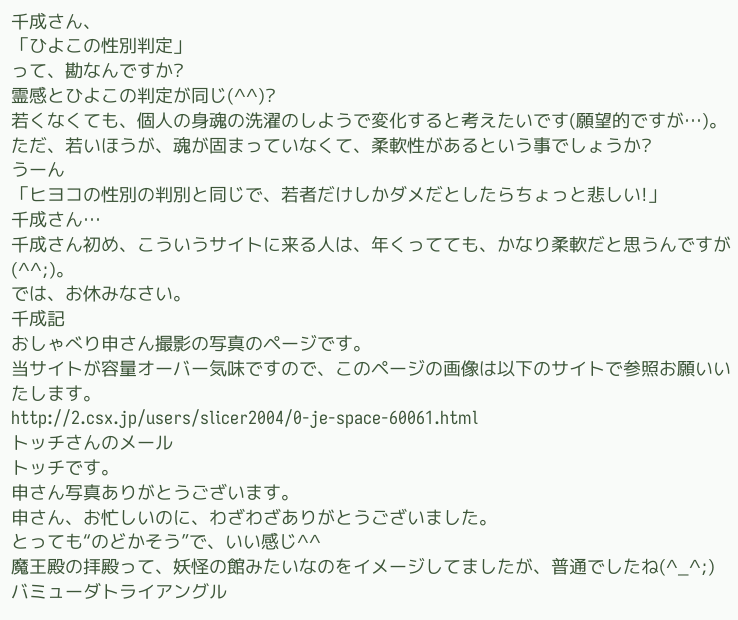千成さん、
「ひよこの性別判定」
って、勘なんですか?
霊感とひよこの判定が同じ(^^)?
若くなくても、個人の身魂の洗濯のしようで変化すると考えたいです(願望的ですが…)。
ただ、若いほうが、魂が固まっていなくて、柔軟性があるという事でしょうか?
うーん
「ヒヨコの性別の判別と同じで、若者だけしかダメだとしたらちょっと悲しい!」
千成さん…
千成さん初め、こういうサイトに来る人は、年くってても、かなり柔軟だと思うんですが(^^;)。
では、お休みなさい。
千成記
おしゃべり申さん撮影の写真のページです。
当サイトが容量オーバー気味ですので、このページの画像は以下のサイトで参照お願いいたします。
http://2.csx.jp/users/slicer2004/0-je-space-60061.html
トッチさんのメール
トッチです。
申さん写真ありがとうございます。
申さん、お忙しいのに、わざわざありがとうございました。
とっても“のどかそう”で、いい感じ^^
魔王殿の拝殿って、妖怪の館みたいなのをイメージしてましたが、普通でしたね(^_^;)
バミューダトライアングル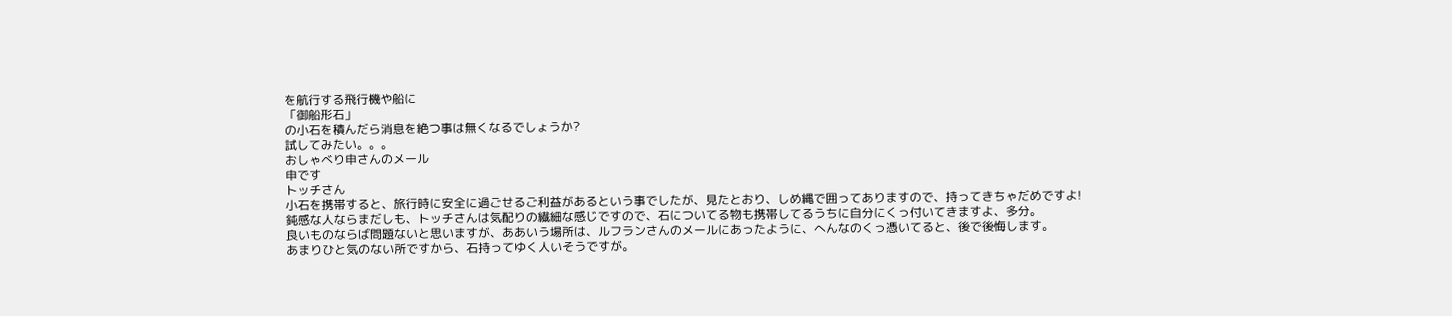を航行する飛行機や船に
「御船形石」
の小石を積んだら消息を絶つ事は無くなるでしょうか?
試してみたい。。。
おしゃべり申さんのメール
申です
トッチさん
小石を携帯すると、旅行時に安全に過ごせるご利益があるという事でしたが、見たとおり、しめ縄で囲ってありますので、持ってきちゃだめですよ!
鈍感な人ならまだしも、トッチさんは気配りの繊細な感じですので、石についてる物も携帯してるうちに自分にくっ付いてきますよ、多分。
良いものならば問題ないと思いますが、ああいう場所は、ルフランさんのメールにあったように、へんなのくっ憑いてると、後で後悔します。
あまりひと気のない所ですから、石持ってゆく人いそうですが。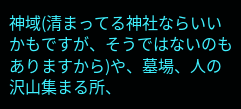神域(清まってる神社ならいいかもですが、そうではないのもありますから)や、墓場、人の沢山集まる所、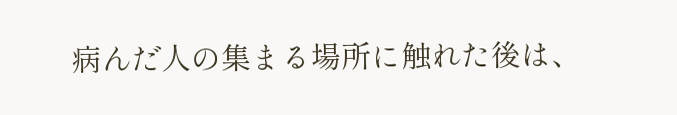病んだ人の集まる場所に触れた後は、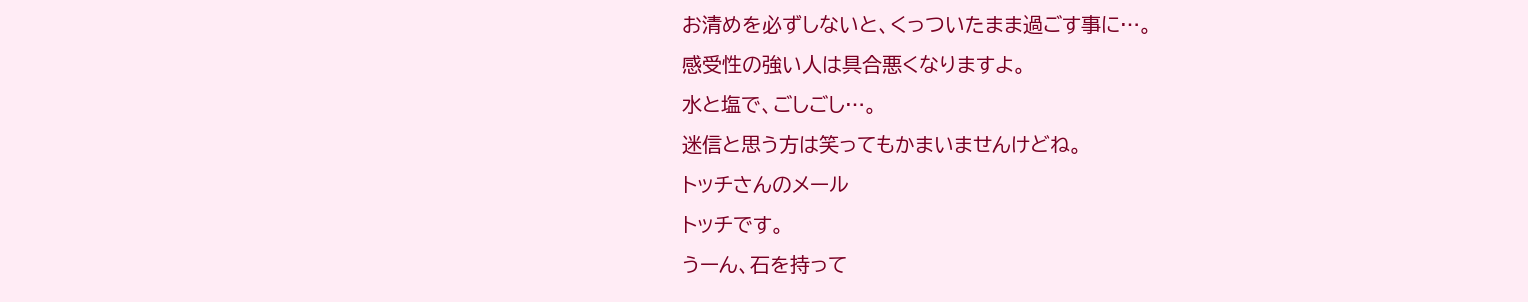お清めを必ずしないと、くっついたまま過ごす事に…。
感受性の強い人は具合悪くなりますよ。
水と塩で、ごしごし…。
迷信と思う方は笑ってもかまいませんけどね。
トッチさんのメール
トッチです。
うーん、石を持って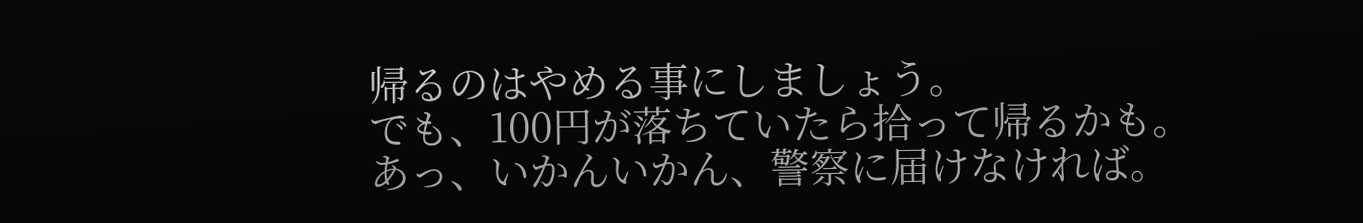帰るのはやめる事にしましょう。
でも、100円が落ちていたら拾って帰るかも。
あっ、いかんいかん、警察に届けなければ。